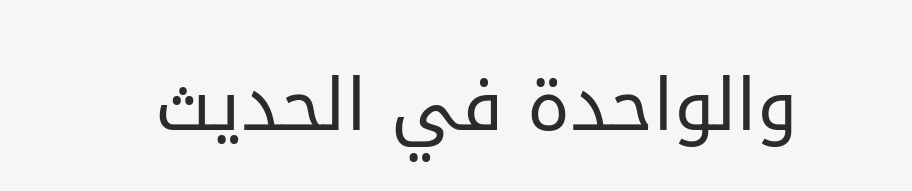والواحدة في الحديث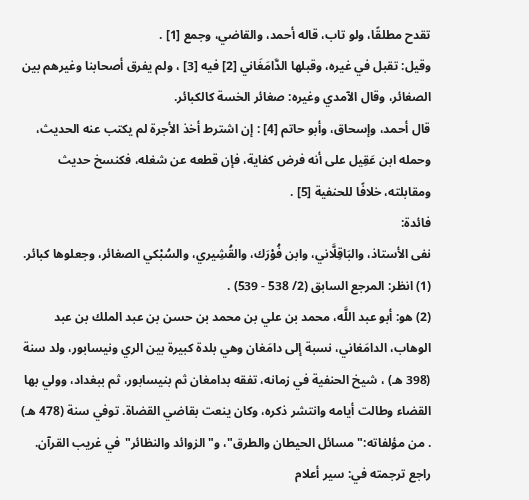تقدح مطلقًا، ولو تاب، قاله أحمد، والقاضي، وجمع [1] .
وقيل: تقبل في غيره، وقبلها الدَّامَغَاني [2] فيه [3] ، ولم يفرق أصحابنا وغيرهم بين الصغائر، وقال الآمدي وغيره: صغائر الخسة كالكبائر.
قال أحمد، وإسحاق، وأبو حاتم [4] : إن اشترط أخذ الأجرة لم يكتب عنه الحديث، وحمله ابن عَقِيل على أنه فرض كفاية، فإن قطعه عن شغله، فكنسخ حديث ومقابلته، خلافًا للحنفية [5] .
فائدة:
نفى الأستاذ، والبَاقِلَّاني، وابن فُوْرَك، والقُشِيري، والسُبْكي الصغائر، وجعلوها كبائر.
(1) انظر: المرجع السابق (2/ 538 - 539) .
(2) هو: أبو عبد اللَّه، محمد بن علي بن محمد بن حسن بن عبد الملك بن عبد الوهاب، الدامَغاني، نسبة إلى دامَغان وهي بلدة كبيرة بين الري ونيسابور، ولد سنة (398 هـ) ، شيخ الحنفية في زمانه، تفقه بدامغان ثم بنيسابور، ثم ببغداد، وولي بها القضاء وطالت أيامه وانتشر ذكره، وكان ينعت بقاضي القضاة. توفي سنة (478 هـ) . من مؤلفاته:"مسائل الحيطان والطرق"، و"الزوائد والنظائر"في غريب القرآن. راجع ترجمته في: سير أعلام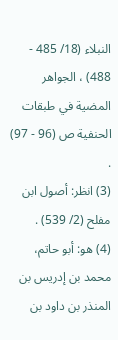النبلاء (18/ 485 - 488) ، الجواهر المضية في طبقات الحنفية ص (96 - 97) .
(3) انظر: أصول ابن مفلح (2/ 539) .
(4) هو: أبو حاتم، محمد بن إدريس بن المنذر بن داود بن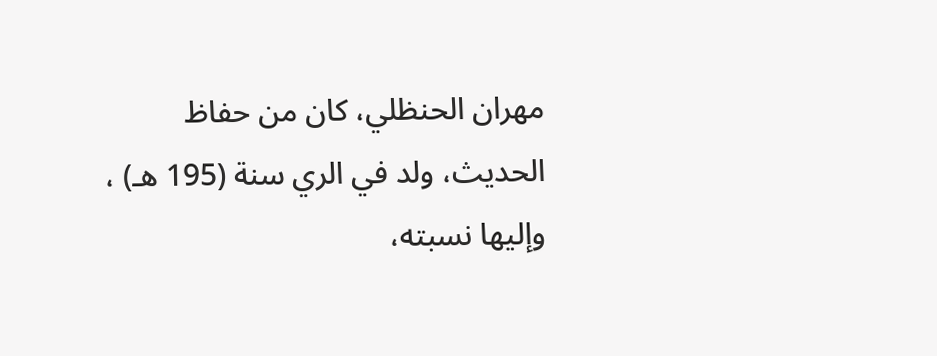مهران الحنظلي، كان من حفاظ الحديث، ولد في الري سنة (195 هـ) ، وإليها نسبته،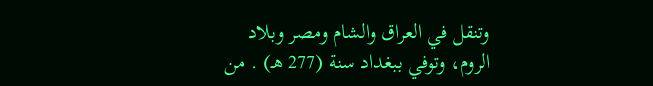وتنقل في العراق والشام ومصر وبلاد الروم، وتوفي ببغداد سنة (277 هـ) . من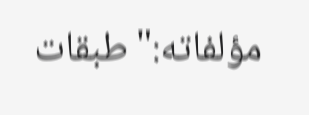مؤلفاته:"طبقات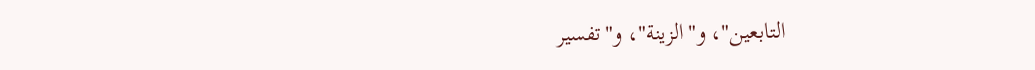التابعين"، و"الزينة"، و"تفسير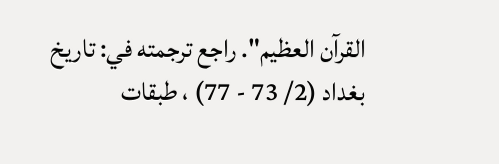القرآن العظيم". راجع ترجمته في: تاريخ بغداد (2/ 73 - 77) ، طبقات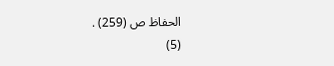الحفاظ ص (259) .
(5)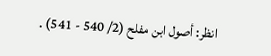انظر: أصول ابن مفلح (2/ 540 - 541) .